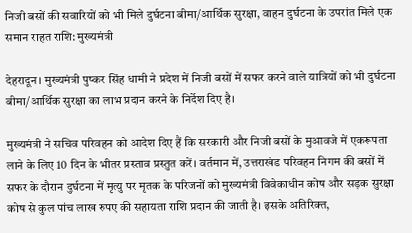निजी बसों की सवारियों को भी मिले दुर्घटना बीमा/आर्थिक सुरक्षा, वाहन दुर्घटना के उपरांत मिले एक समान राहत राशि: मुख्यमंत्री

देहरादून। मुख्यमंत्री पुष्कर सिंह धामी ने प्रदेश में निजी बसों में सफर करने वाले यात्रियों को भी दुर्घटना बीमा/आर्थिक सुरक्षा का लाभ प्रदान करने के निर्देश दिए है।

मुख्यमंत्री ने सचिव परिवहन को आदेश दिए हैं कि सरकारी और निजी बसों के मुआवजे में एकरूपता लाने के लिए 10 दिन के भीतर प्रस्ताव प्रस्तुत करें। वर्तमान में, उत्तराखंड परिवहन निगम की बसों में सफर के दौरान दुर्घटना में मृत्यु पर मृतक के परिजनों को मुख्यमंत्री विवेकाधीन कोष और सड़क सुरक्षा कोष से कुल पांच लाख रुपए की सहायता राशि प्रदान की जाती है। इसके अतिरिक्त,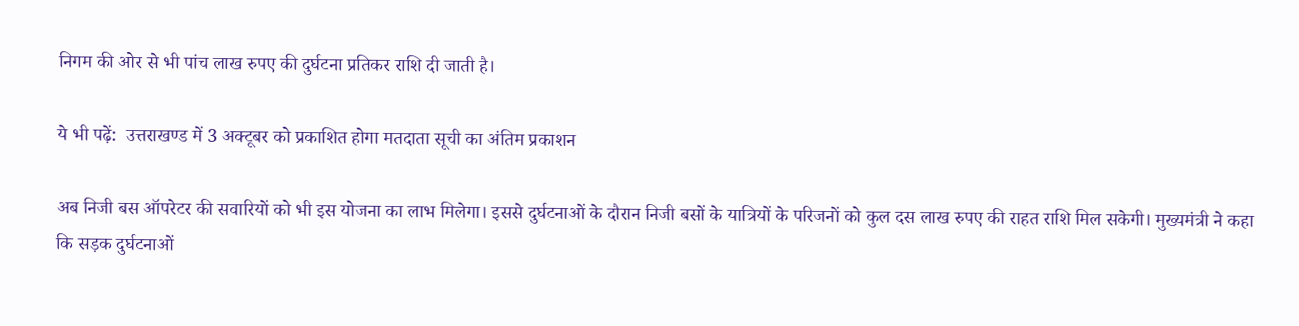निगम की ओर से भी पांच लाख रुपए की दुर्घटना प्रतिकर राशि दी जाती है।

ये भी पढ़ें:  उत्तराखण्ड में 3 अक्टूबर को प्रकाशित होगा मतदाता सूची का अंतिम प्रकाशन

अब निजी बस ऑपरेटर की सवारियों को भी इस योजना का लाभ मिलेगा। इससे दुर्घटनाओं के दौरान निजी बसों के यात्रियों के परिजनों को कुल दस लाख रुपए की राहत राशि मिल सकेगी। मुख्यमंत्री ने कहा कि सड़क दुर्घटनाओं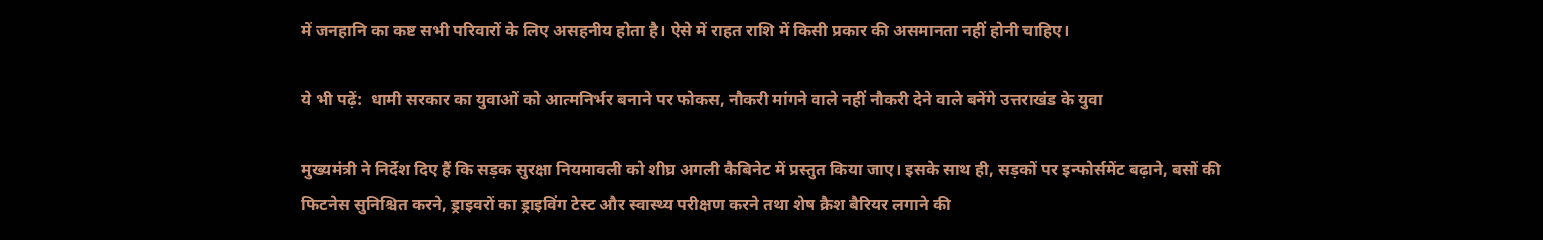में जनहानि का कष्ट सभी परिवारों के लिए असहनीय होता है। ऐसे में राहत राशि में किसी प्रकार की असमानता नहीं होनी चाहिए।

ये भी पढ़ें:  धामी सरकार का युवाओं को आत्मनिर्भर बनाने पर फोकस, नौकरी मांगने वाले नहीं नौकरी देने वाले बनेंगे उत्तराखंड के युवा

मुख्यमंत्री ने निर्देश दिए हैं कि सड़क सुरक्षा नियमावली को शीघ्र अगली कैबिनेट में प्रस्तुत किया जाए। इसके साथ ही, सड़कों पर इन्फोर्समेंट बढ़ाने, बसों की फिटनेस सुनिश्चित करने, ड्राइवरों का ड्राइविंग टेस्ट और स्वास्थ्य परीक्षण करने तथा शेष क्रैश बैरियर लगाने की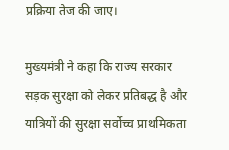प्रक्रिया तेज की जाए।

मुख्यमंत्री ने कहा कि राज्य सरकार सड़क सुरक्षा को लेकर प्रतिबद्ध है और यात्रियों की सुरक्षा सर्वोच्च प्राथमिकता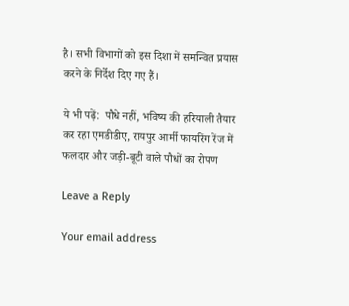है। सभी विभागों को इस दिशा में समन्वित प्रयास करने के निर्देश दिए गए हैं।

ये भी पढ़ें:  पौधे नहीं, भविष्य की हरियाली तैयार कर रहा एमडीडीए, रायपुर आर्मी फायरिंग रेंज में फलदार और जड़ी-बूटी वाले पौधों का रोपण

Leave a Reply

Your email address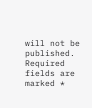will not be published. Required fields are marked *